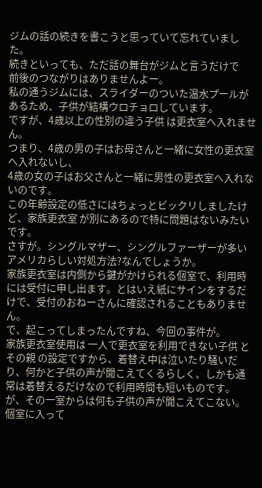ジムの話の続きを書こうと思っていて忘れていました。
続きといっても、ただ話の舞台がジムと言うだけで
前後のつながりはありませんよー。
私の通うジムには、スライダーのついた温水プールがあるため、子供が結構ウロチョロしています。
ですが、4歳以上の性別の違う子供 は更衣室へ入れません。
つまり、4歳の男の子はお母さんと一緒に女性の更衣室へ入れないし、
4歳の女の子はお父さんと一緒に男性の更衣室へ入れないのです。
この年齢設定の低さにはちょっとビックリしましたけど、家族更衣室 が別にあるので特に問題はないみたいです。
さすが。シングルマザー、シングルファーザーが多いアメリカらしい対処方法?なんでしょうか。
家族更衣室は内側から鍵がかけられる個室で、利用時には受付に申し出ます。とはいえ紙にサインをするだけで、受付のおねーさんに確認されることもありません。
で、起こってしまったんですね、今回の事件が。
家族更衣室使用は 一人で更衣室を利用できない子供 と その親 の設定ですから、着替え中は泣いたり騒いだり、何かと子供の声が聞こえてくるらしく、しかも通常は着替えるだけなので利用時間も短いものです。
が、その一室からは何も子供の声が聞こえてこない。
個室に入って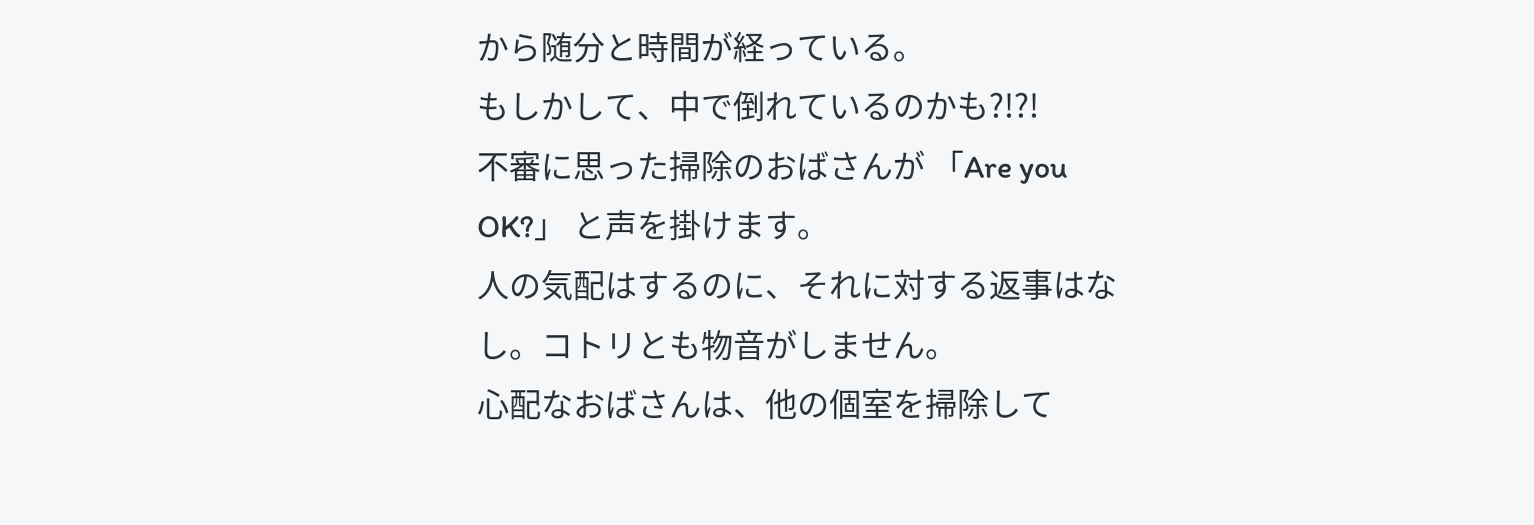から随分と時間が経っている。
もしかして、中で倒れているのかも?!?!
不審に思った掃除のおばさんが 「Are you OK?」 と声を掛けます。
人の気配はするのに、それに対する返事はなし。コトリとも物音がしません。
心配なおばさんは、他の個室を掃除して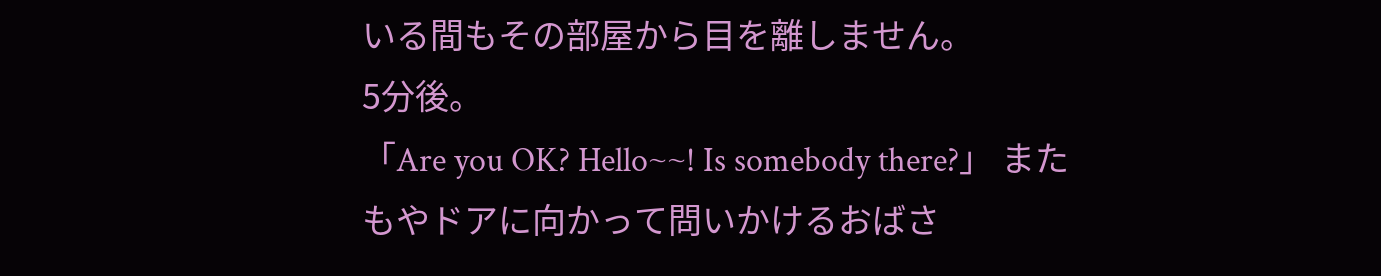いる間もその部屋から目を離しません。
5分後。
「Are you OK? Hello~~! Is somebody there?」 またもやドアに向かって問いかけるおばさ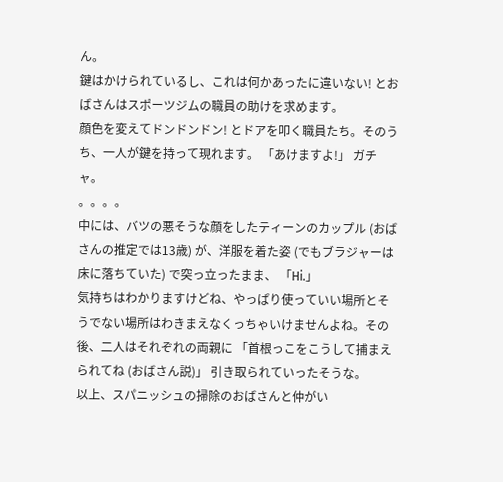ん。
鍵はかけられているし、これは何かあったに違いない! とおばさんはスポーツジムの職員の助けを求めます。
顔色を変えてドンドンドン! とドアを叩く職員たち。そのうち、一人が鍵を持って現れます。 「あけますよ!」 ガチャ。
。。。。
中には、バツの悪そうな顔をしたティーンのカップル (おばさんの推定では13歳) が、洋服を着た姿 (でもブラジャーは床に落ちていた) で突っ立ったまま、 「Hi.」
気持ちはわかりますけどね、やっぱり使っていい場所とそうでない場所はわきまえなくっちゃいけませんよね。その後、二人はそれぞれの両親に 「首根っこをこうして捕まえられてね (おばさん説)」 引き取られていったそうな。
以上、スパニッシュの掃除のおばさんと仲がい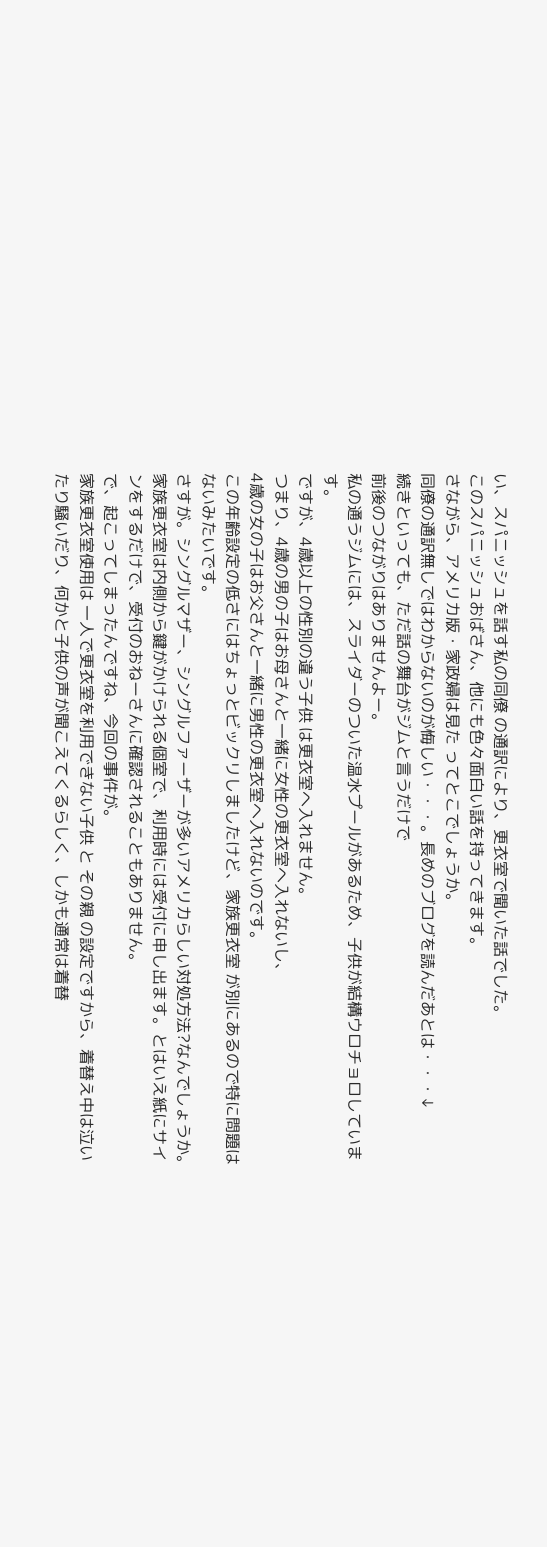い、スパニッシュを話す私の同僚 の通訳により、更衣室で聞いた話でした。
このスパニッシュおばさん、他にも色々面白い話を持ってきます。
さながら、アメリカ版・家政婦は見た ってとこでしょうか。
同僚の通訳無しではわからないのが悔しい・・・。長めのブログを読んだあとは・・・↓
続きといっても、ただ話の舞台がジムと言うだけで
前後のつながりはありませんよー。
私の通うジムには、スライダーのついた温水プールがあるため、子供が結構ウロチョロしています。
ですが、4歳以上の性別の違う子供 は更衣室へ入れません。
つまり、4歳の男の子はお母さんと一緒に女性の更衣室へ入れないし、
4歳の女の子はお父さんと一緒に男性の更衣室へ入れないのです。
この年齢設定の低さにはちょっとビックリしましたけど、家族更衣室 が別にあるので特に問題はないみたいです。
さすが。シングルマザー、シングルファーザーが多いアメリカらしい対処方法?なんでしょうか。
家族更衣室は内側から鍵がかけられる個室で、利用時には受付に申し出ます。とはいえ紙にサインをするだけで、受付のおねーさんに確認されることもありません。
で、起こってしまったんですね、今回の事件が。
家族更衣室使用は 一人で更衣室を利用できない子供 と その親 の設定ですから、着替え中は泣いたり騒いだり、何かと子供の声が聞こえてくるらしく、しかも通常は着替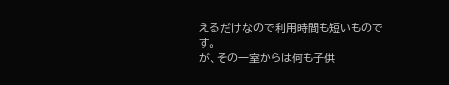えるだけなので利用時間も短いものです。
が、その一室からは何も子供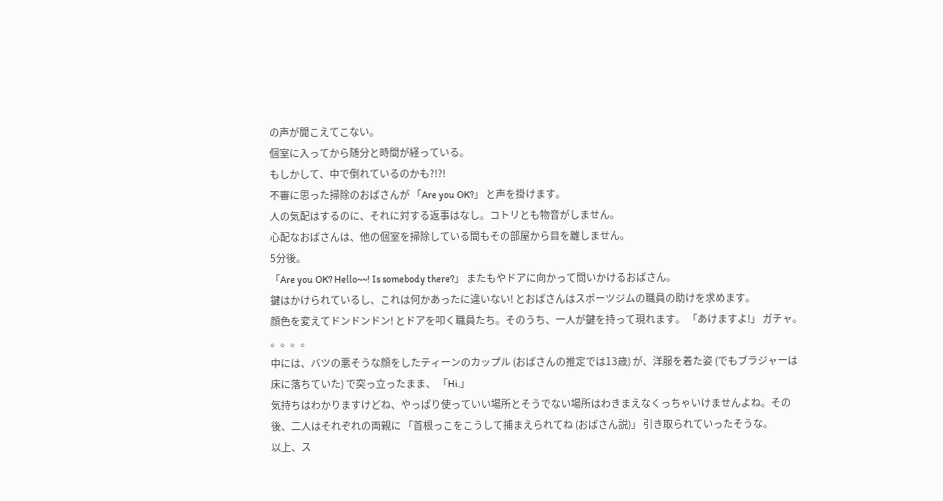の声が聞こえてこない。
個室に入ってから随分と時間が経っている。
もしかして、中で倒れているのかも?!?!
不審に思った掃除のおばさんが 「Are you OK?」 と声を掛けます。
人の気配はするのに、それに対する返事はなし。コトリとも物音がしません。
心配なおばさんは、他の個室を掃除している間もその部屋から目を離しません。
5分後。
「Are you OK? Hello~~! Is somebody there?」 またもやドアに向かって問いかけるおばさん。
鍵はかけられているし、これは何かあったに違いない! とおばさんはスポーツジムの職員の助けを求めます。
顔色を変えてドンドンドン! とドアを叩く職員たち。そのうち、一人が鍵を持って現れます。 「あけますよ!」 ガチャ。
。。。。
中には、バツの悪そうな顔をしたティーンのカップル (おばさんの推定では13歳) が、洋服を着た姿 (でもブラジャーは床に落ちていた) で突っ立ったまま、 「Hi.」
気持ちはわかりますけどね、やっぱり使っていい場所とそうでない場所はわきまえなくっちゃいけませんよね。その後、二人はそれぞれの両親に 「首根っこをこうして捕まえられてね (おばさん説)」 引き取られていったそうな。
以上、ス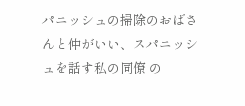パニッシュの掃除のおばさんと仲がいい、スパニッシュを話す私の同僚 の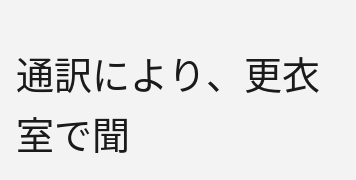通訳により、更衣室で聞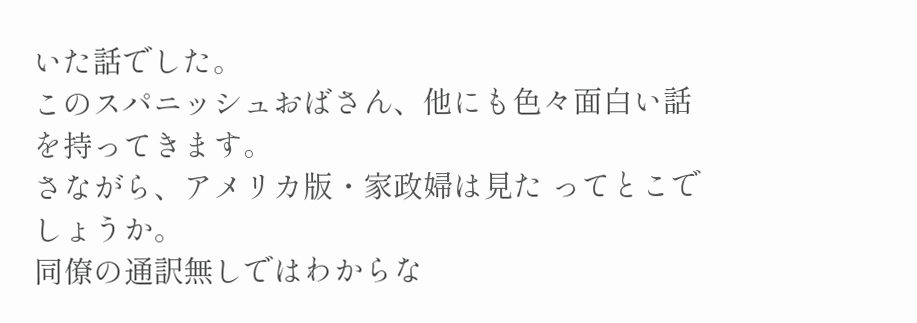いた話でした。
このスパニッシュおばさん、他にも色々面白い話を持ってきます。
さながら、アメリカ版・家政婦は見た ってとこでしょうか。
同僚の通訳無しではわからな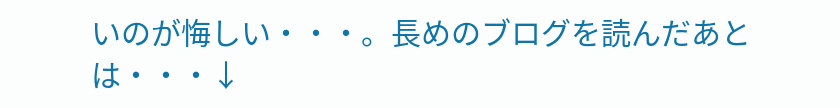いのが悔しい・・・。長めのブログを読んだあとは・・・↓